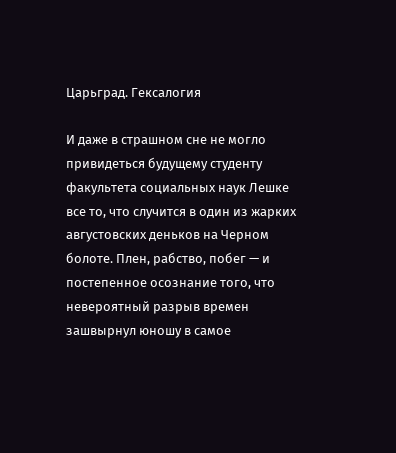Царьград. Гексалогия

И даже в страшном сне не могло привидеться будущему студенту факультета социальных наук Лешке все то, что случится в один из жарких августовских деньков на Черном болоте. Плен, рабство, побег — и постепенное осознание того, что невероятный разрыв времен зашвырнул юношу в самое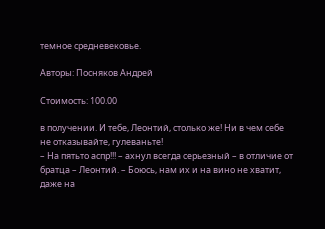темное средневековье.

Авторы: Посняков Андрей

Стоимость: 100.00

в получении. И тебе, Леонтий, столько же! Ни в чем себе не отказывайте, гулеваньте!
– На пятьто аспр!!! – ахнул всегда серьезный – в отличие от братца – Леонтий. – Боюсь, нам их и на вино не хватит, даже на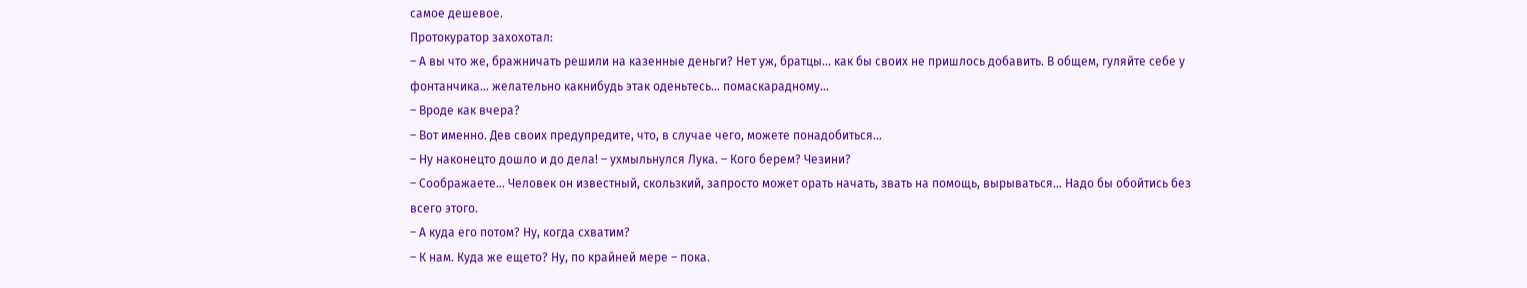самое дешевое.
Протокуратор захохотал:
– А вы что же, бражничать решили на казенные деньги? Нет уж, братцы… как бы своих не пришлось добавить. В общем, гуляйте себе у фонтанчика… желательно какнибудь этак оденьтесь… помаскарадному…
– Вроде как вчера?
– Вот именно. Дев своих предупредите, что, в случае чего, можете понадобиться…
– Ну наконецто дошло и до дела! – ухмыльнулся Лука. – Кого берем? Чезини?
– Соображаете… Человек он известный, скользкий, запросто может орать начать, звать на помощь, вырываться… Надо бы обойтись без всего этого.
– А куда его потом? Ну, когда схватим?
– К нам. Куда же ещето? Ну, по крайней мере – пока.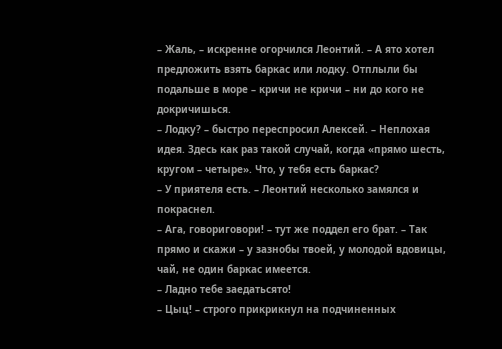– Жаль, – искренне огорчился Леонтий. – А ято хотел предложить взять баркас или лодку. Отплыли бы подальше в море – кричи не кричи – ни до кого не докричишься.
– Лодку? – быстро переспросил Алексей. – Неплохая идея. Здесь как раз такой случай, когда «прямо шесть, кругом – четыре». Что, у тебя есть баркас?
– У приятеля есть. – Леонтий несколько замялся и покраснел.
– Ага, говориговори! – тут же поддел его брат. – Так прямо и скажи – у зазнобы твоей, у молодой вдовицы, чай, не один баркас имеется.
– Ладно тебе заедатьсято!
– Цыц! – строго прикрикнул на подчиненных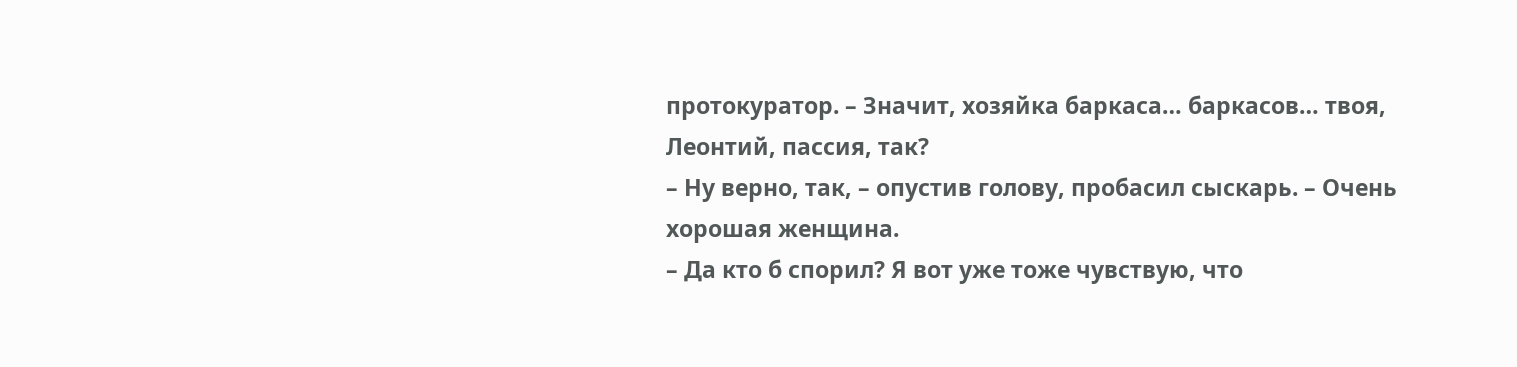протокуратор. – Значит, хозяйка баркаса… баркасов… твоя, Леонтий, пассия, так?
– Ну верно, так, – опустив голову, пробасил сыскарь. – Очень хорошая женщина.
– Да кто б спорил? Я вот уже тоже чувствую, что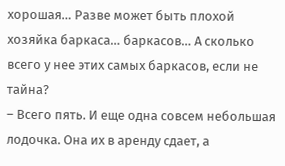хорошая… Разве может быть плохой хозяйка баркаса… баркасов… А сколько всего у нее этих самых баркасов, если не тайна?
– Всего пять. И еще одна совсем небольшая лодочка. Она их в аренду сдает, а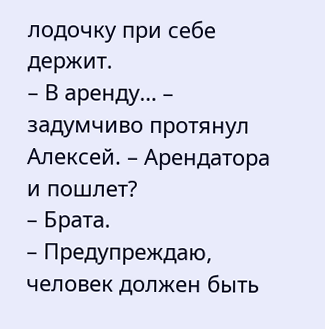лодочку при себе держит.
– В аренду… – задумчиво протянул Алексей. – Арендатора и пошлет?
– Брата.
– Предупреждаю, человек должен быть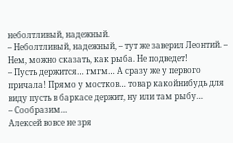неболтливый, надежный.
– Неболтливый, надежный, – тут же заверил Леонтий. – Нем, можно сказать, как рыба. Не подведет!
– Пусть держится… гмгм… А сразу же у первого причала! Прямо у мостков… товар какойнибудь для виду пусть в баркасе держит, ну или там рыбу…
– Сообразим…
Алексей вовсе не зря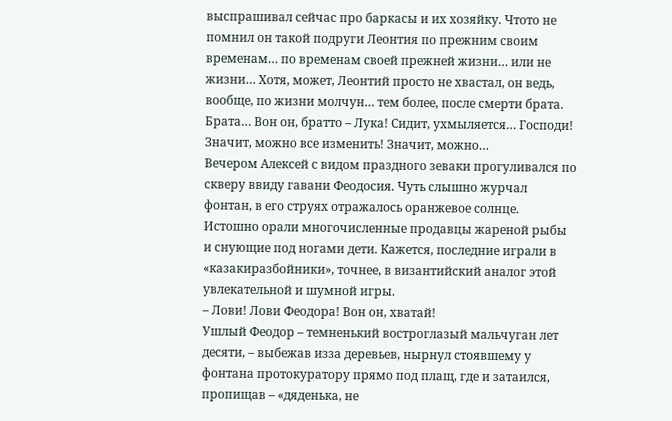выспрашивал сейчас про баркасы и их хозяйку. Чтото не помнил он такой подруги Леонтия по прежним своим временам… по временам своей прежней жизни… или не жизни… Хотя, может, Леонтий просто не хвастал, он ведь, вообще, по жизни молчун… тем более, после смерти брата. Брата… Вон он, братто – Лука! Сидит, ухмыляется… Господи! Значит, можно все изменить! Значит, можно…
Вечером Алексей с видом праздного зеваки прогуливался по скверу ввиду гавани Феодосия. Чуть слышно журчал фонтан, в его струях отражалось оранжевое солнце. Истошно орали многочисленные продавцы жареной рыбы и снующие под ногами дети. Кажется, последние играли в «казакиразбойники», точнее, в византийский аналог этой увлекательной и шумной игры.
– Лови! Лови Феодора! Вон он, хватай!
Ушлый Феодор – темненький востроглазый мальчуган лет десяти, – выбежав изза деревьев, нырнул стоявшему у фонтана протокуратору прямо под плащ, где и затаился, пропищав – «дяденька, не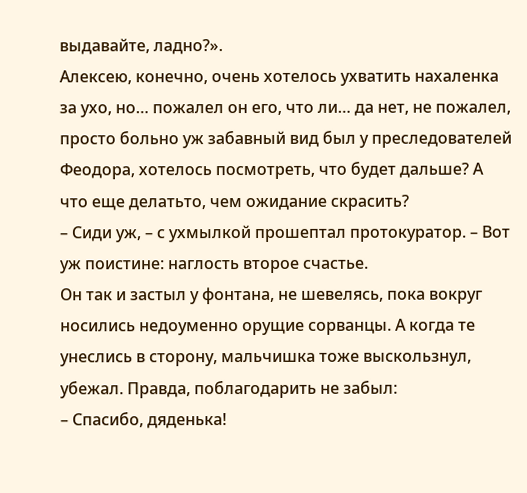выдавайте, ладно?».
Алексею, конечно, очень хотелось ухватить нахаленка за ухо, но… пожалел он его, что ли… да нет, не пожалел, просто больно уж забавный вид был у преследователей Феодора, хотелось посмотреть, что будет дальше? А что еще делатьто, чем ожидание скрасить?
– Сиди уж, – с ухмылкой прошептал протокуратор. – Вот уж поистине: наглость второе счастье.
Он так и застыл у фонтана, не шевелясь, пока вокруг носились недоуменно орущие сорванцы. А когда те унеслись в сторону, мальчишка тоже выскользнул, убежал. Правда, поблагодарить не забыл:
– Спасибо, дяденька!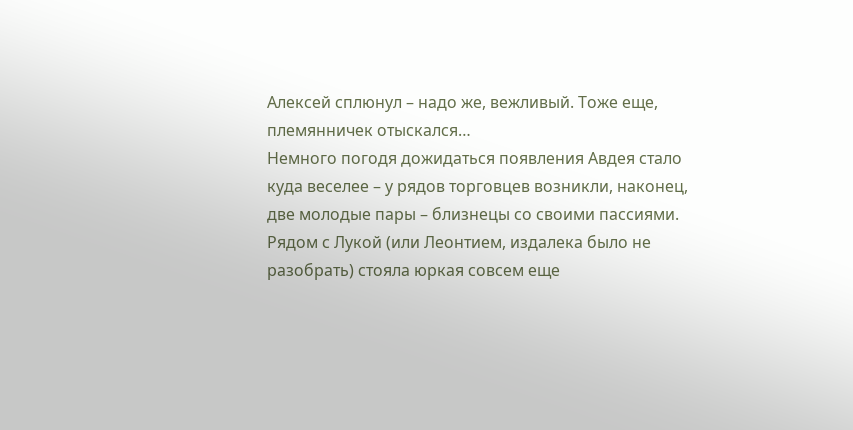Алексей сплюнул – надо же, вежливый. Тоже еще, племянничек отыскался…
Немного погодя дожидаться появления Авдея стало куда веселее – у рядов торговцев возникли, наконец, две молодые пары – близнецы со своими пассиями. Рядом с Лукой (или Леонтием, издалека было не разобрать) стояла юркая совсем еще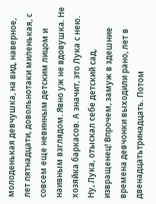молоденькая девчушка, на вид, наверное, лет пятнадцати, довольнотаки миленькая, с совсем еще невинным детским лицом и наивным взглядом. Явно уж не вдовушка. Не хозяйка баркасов. А значит, это Лука с нею. Ну, Лука, отыскал себе детский сад, извращенец! Впрочем, замуж в здешние времена девчонки выходили рано, лет в двенадцатьтринадцать. Потом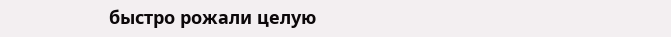быстро рожали целую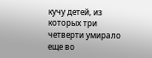кучу детей, из которых три четверти умирало еще во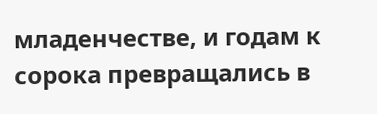младенчестве, и годам к сорока превращались в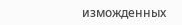изможденных